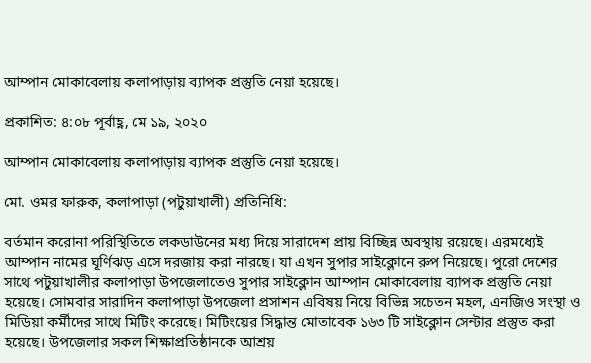আম্পান মোকাবেলায় কলাপাড়ায় ব্যাপক প্রস্তুতি নেয়া হয়েছে।

প্রকাশিত: ৪:০৮ পূর্বাহ্ণ, মে ১৯, ২০২০

আম্পান মোকাবেলায় কলাপাড়ায় ব্যাপক প্রস্তুতি নেয়া হয়েছে।

মো. ওমর ফারুক, কলাপাড়া (পটুয়াখালী) প্রতিনিধি:

বর্তমান করোনা পরিস্থিতিতে লকডাউনের মধ্য দিয়ে সারাদেশ প্রায় বিচ্ছিন্ন অবস্থায় রয়েছে। এরমধ্যেই আম্পান নামের ঘূর্ণিঝড় এসে দরজায় করা নারছে। যা এখন সুপার সাইক্লোনে রুপ নিয়েছে। পুরো দেশের সাথে পটুয়াখালীর কলাপাড়া উপজেলাতেও সুপার সাইক্লোন আম্পান মোকাবেলায় ব্যাপক প্রস্তুতি নেয়া হয়েছে। সোমবার সারাদিন কলাপাড়া উপজেলা প্রসাশন এবিষয় নিয়ে বিভিন্ন সচেতন মহল, এনজিও সংস্থা ও মিডিয়া কর্মীদের সাথে মিটিং করেছে। মিটিংয়ের সিদ্ধান্ত মোতাবেক ১৬৩ টি সাইক্লোন সেন্টার প্রস্তুত করা হয়েছে। উপজেলার সকল শিক্ষাপ্রতিষ্ঠানকে আশ্রয়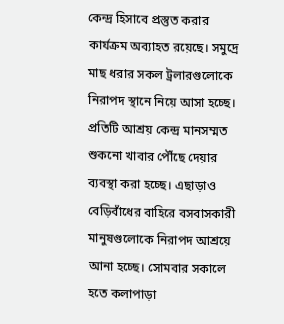কেন্দ্র হিসাবে প্রস্তুত করার কার্যক্রম অব্যাহত রয়েছে। সমুদ্রে মাছ ধরার সকল ট্রলারগুলোকে নিরাপদ স্থানে নিয়ে আসা হচ্ছে। প্রতিটি আশ্রয় কেন্দ্র মানসম্মত শুকনো খাবার পৌঁছে দেয়ার ব্যবস্থা করা হচ্ছে। এছাড়াও বেড়িবাঁধের বাহিরে বসবাসকারী মানুষগুলোকে নিরাপদ আশ্রয়ে আনা হচ্ছে। সোমবার সকালে হতে কলাপাড়া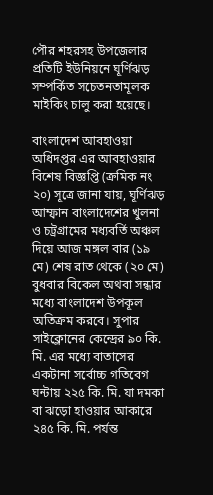পৌর শহরসহ উপজেলার প্রতিটি ইউনিয়নে ঘূর্ণিঝড় সম্পর্কিত সচেতনতামূলক মাইকিং চালু করা হয়েছে।

বাংলাদেশ আবহাওয়া অধিদপ্তর এর আবহাওয়ার বিশেষ বিজ্ঞপ্তি (ক্রমিক নং ২০) সূত্রে জানা যায়, ঘূর্ণিঝড় আম্ফান বাংলাদেশের খুলনা ও চট্রগ্রামের মধ্যবর্তি অঞ্চল দিয়ে আজ মঙ্গল বার (১৯ মে) শেষ রাত থেকে (২০ মে) বুধবার বিকেল অথবা সন্ধার মধ্যে বাংলাদেশ উপকূল অতিক্রম করবে। সুপার সাইক্লোনের কেন্দ্রের ৯০ কি. মি. এর মধ্যে বাতাসের একটানা সর্বোচ্চ গতিবেগ ঘন্টায় ২২৫ কি. মি. যা দমকা বা ঝড়ো হাওয়ার আকারে ২৪৫ কি. মি. পর্যন্ত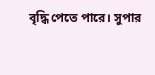বৃদ্ধি পেতে পারে। সুপার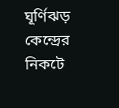ঘূর্ণিঝড় কেন্দ্রের নিকটে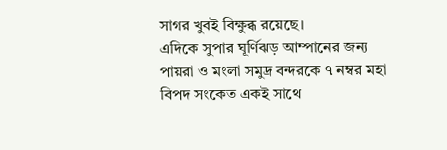সাগর খুবই বিক্ষুব্ধ রয়েছে।
এদিকে সুপার ঘূর্ণিঝড় আম্পানের জন্য পায়রা ও মংলা সমুদ্র বন্দরকে ৭ নম্বর মহা বিপদ সংকেত একই সাথে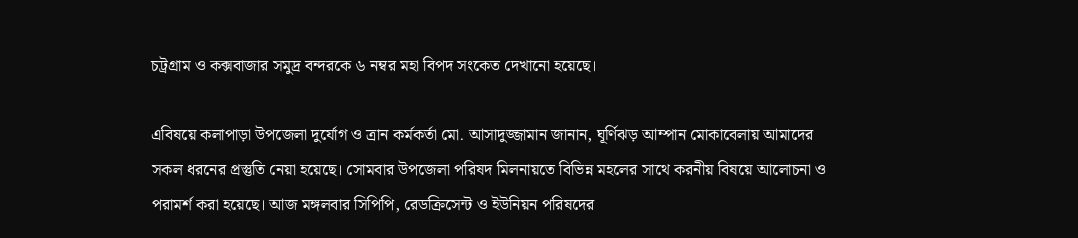চট্রগ্রাম ও কক্সবাজার সমুদ্র বন্দরকে ৬ নম্বর মহা বিপদ সংকেত দেখানো হয়েছে।

এবিষয়ে কলাপাড়া উপজেলা দুর্যোগ ও ত্রান কর্মকর্তা মো. আসাদুজ্জামান জানান, ঘূর্ণিঝড় আম্পান মোকাবেলায় আমাদের সকল ধরনের প্রস্তুতি নেয়া হয়েছে। সোমবার উপজেলা পরিষদ মিলনায়তে বিভিন্ন মহলের সাথে করনীয় বিষয়ে আলোচনা ও পরামর্শ করা হয়েছে। আজ মঙ্গলবার সিপিপি, রেডক্রিসেন্ট ও ইউনিয়ন পরিষদের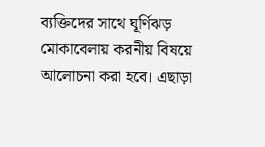ব্যক্তিদের সাথে ঘূর্ণিঝড় মোকাবেলায় করনীয় বিষয়ে আলোচনা করা হবে। এছাড়া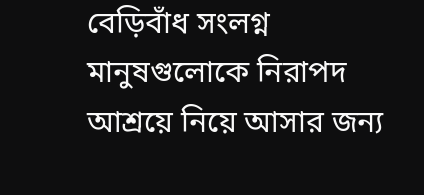বেড়িবাঁধ সংলগ্ন মানুষগুলোকে নিরাপদ আশ্রয়ে নিয়ে আসার জন্য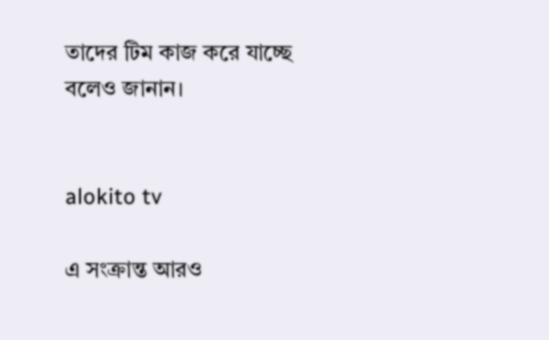তাদের টিম কাজ করে যাচ্ছে বলেও জানান।


alokito tv

এ সংক্রান্ত আরও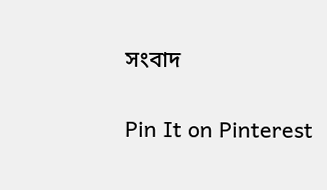সংবাদ

Pin It on Pinterest